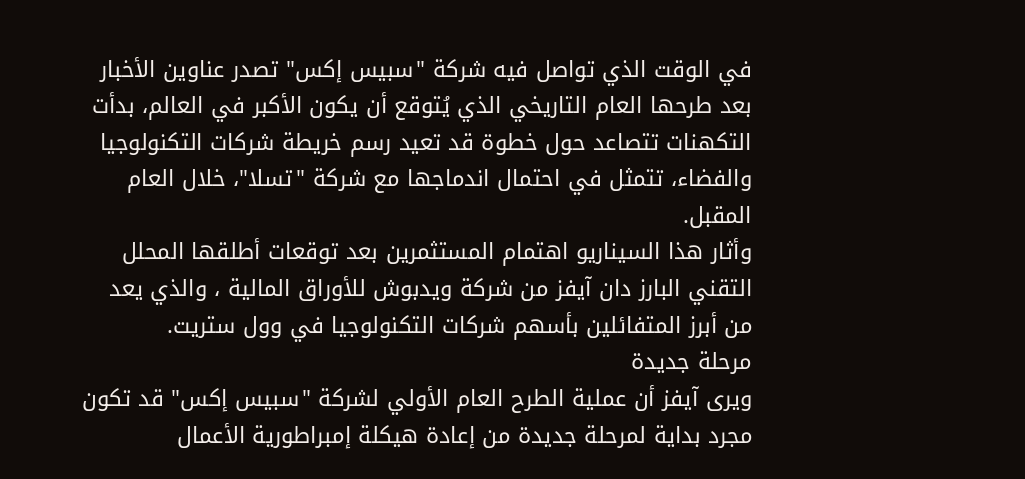في الوقت الذي تواصل فيه شركة "سبيس إكس" تصدر عناوين الأخبار بعد طرحها العام التاريخي الذي يُتوقع أن يكون الأكبر في العالم، بدأت التكهنات تتصاعد حول خطوة قد تعيد رسم خريطة شركات التكنولوجيا والفضاء، تتمثل في احتمال اندماجها مع شركة "تسلا"، خلال العام المقبل.
وأثار هذا السيناريو اهتمام المستثمرين بعد توقعات أطلقها المحلل التقني البارز دان آيفز من شركة ويدبوش للأوراق المالية ، والذي يعد من أبرز المتفائلين بأسهم شركات التكنولوجيا في وول ستريت.
مرحلة جديدة
ويرى آيفز أن عملية الطرح العام الأولي لشركة "سبيس إكس" قد تكون مجرد بداية لمرحلة جديدة من إعادة هيكلة إمبراطورية الأعمال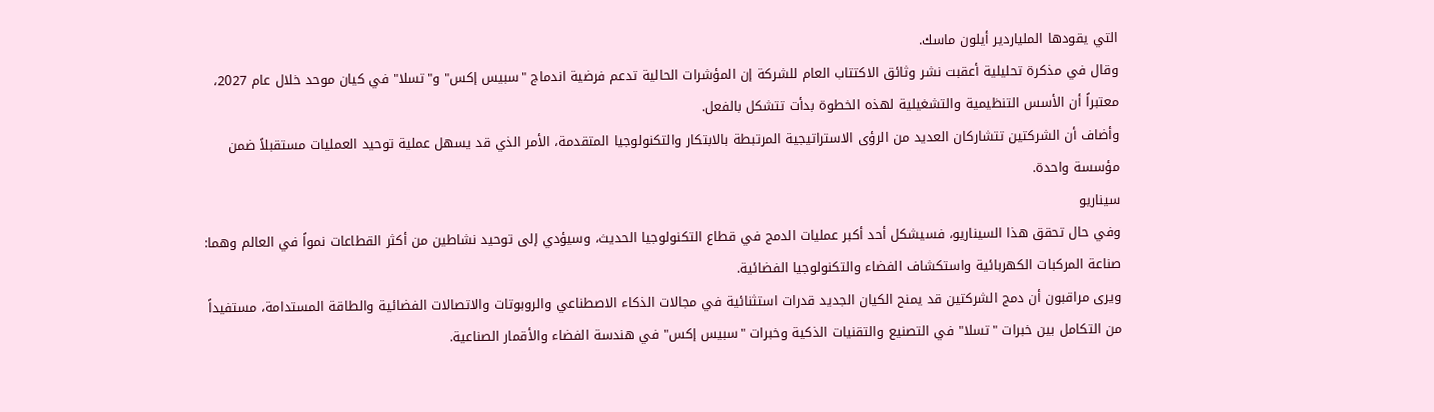التي يقودها الملياردير أيلون ماسك.
وقال في مذكرة تحليلية أعقبت نشر وثائق الاكتتاب العام للشركة إن المؤشرات الحالية تدعم فرضية اندماج "سبيس إكس" و"تسلا" في كيان موحد خلال عام 2027، معتبراً أن الأسس التنظيمية والتشغيلية لهذه الخطوة بدأت تتشكل بالفعل.
وأضاف أن الشركتين تتشاركان العديد من الرؤى الاستراتيجية المرتبطة بالابتكار والتكنولوجيا المتقدمة، الأمر الذي قد يسهل عملية توحيد العمليات مستقبلاً ضمن مؤسسة واحدة.
سيناريو
وفي حال تحقق هذا السيناريو، فسيشكل أحد أكبر عمليات الدمج في قطاع التكنولوجيا الحديث، وسيؤدي إلى توحيد نشاطين من أكثر القطاعات نمواً في العالم وهما: صناعة المركبات الكهربائية واستكشاف الفضاء والتكنولوجيا الفضائية.
ويرى مراقبون أن دمج الشركتين قد يمنح الكيان الجديد قدرات استثنائية في مجالات الذكاء الاصطناعي والروبوتات والاتصالات الفضائية والطاقة المستدامة، مستفيداً من التكامل بين خبرات "تسلا" في التصنيع والتقنيات الذكية وخبرات "سبيس إكس" في هندسة الفضاء والأقمار الصناعية.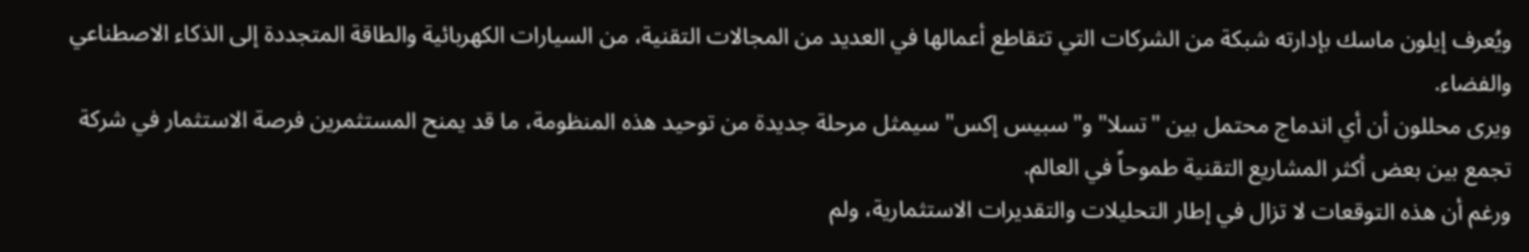ويُعرف إيلون ماسك بإدارته شبكة من الشركات التي تتقاطع أعمالها في العديد من المجالات التقنية، من السيارات الكهربائية والطاقة المتجددة إلى الذكاء الاصطناعي والفضاء.
ويرى محللون أن أي اندماج محتمل بين "تسلا" و"سبيس إكس" سيمثل مرحلة جديدة من توحيد هذه المنظومة، ما قد يمنح المستثمرين فرصة الاستثمار في شركة تجمع بين بعض أكثر المشاريع التقنية طموحاً في العالم.
ورغم أن هذه التوقعات لا تزال في إطار التحليلات والتقديرات الاستثمارية، ولم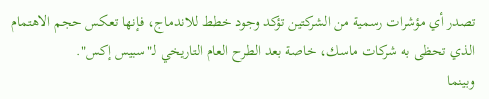تصدر أي مؤشرات رسمية من الشركتين تؤكد وجود خطط للاندماج، فإنها تعكس حجم الاهتمام الذي تحظى به شركات ماسك، خاصة بعد الطرح العام التاريخي لـ"سبيس إكس".
وبينما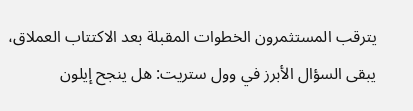يترقب المستثمرون الخطوات المقبلة بعد الاكتتاب العملاق، يبقى السؤال الأبرز في وول ستريت: هل ينجح إيلون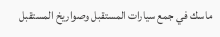ماسك في جمع سيارات المستقبل وصواريخ المستقبل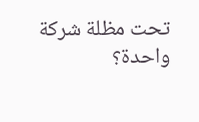تحت مظلة شركة واحدة؟